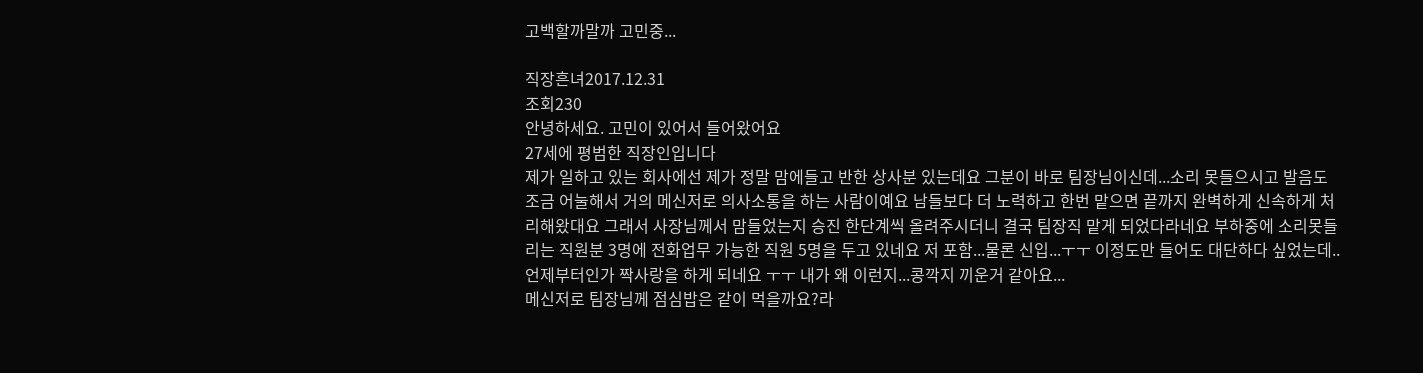고백할까말까 고민중...

직장흔녀2017.12.31
조회230
안녕하세요. 고민이 있어서 들어왔어요
27세에 평범한 직장인입니다
제가 일하고 있는 회사에선 제가 정말 맘에들고 반한 상사분 있는데요 그분이 바로 팀장님이신데...소리 못들으시고 발음도 조금 어눌해서 거의 메신저로 의사소통을 하는 사람이예요 남들보다 더 노력하고 한번 맡으면 끝까지 완벽하게 신속하게 처리해왔대요 그래서 사장님께서 맘들었는지 승진 한단계씩 올려주시더니 결국 팀장직 맡게 되었다라네요 부하중에 소리못들리는 직원분 3명에 전화업무 가능한 직원 5명을 두고 있네요 저 포함...물론 신입...ㅜㅜ 이정도만 들어도 대단하다 싶었는데.. 언제부터인가 짝사랑을 하게 되네요 ㅜㅜ 내가 왜 이런지...콩깍지 끼운거 같아요...
메신저로 팀장님께 점심밥은 같이 먹을까요?라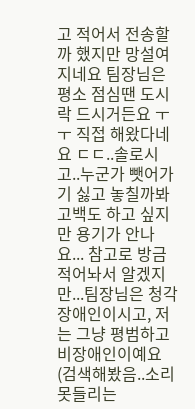고 적어서 전송할까 했지만 망설여지네요 팀장님은 평소 점심땐 도시락 드시거든요 ㅜㅜ 직접 해왔다네요 ㄷㄷ..솔로시고..누군가 뺏어가기 싫고 놓칠까봐 고백도 하고 싶지만 용기가 안나요... 참고로 방금 적어놔서 알겠지만...팀장님은 청각장애인이시고, 저는 그냥 평범하고 비장애인이예요(검색해봤음..소리 못들리는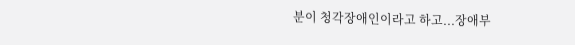분이 청각장애인이라고 하고...장애부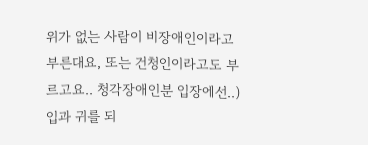위가 없는 사람이 비장애인이라고 부른대요, 또는 건청인이라고도 부르고요.. 청각장애인분 입장에선..) 입과 귀를 되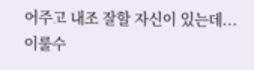어주고 내조 잘할 자신이 있는데...이룰수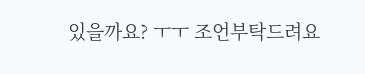있을까요? ㅜㅜ 조언부탁드려요